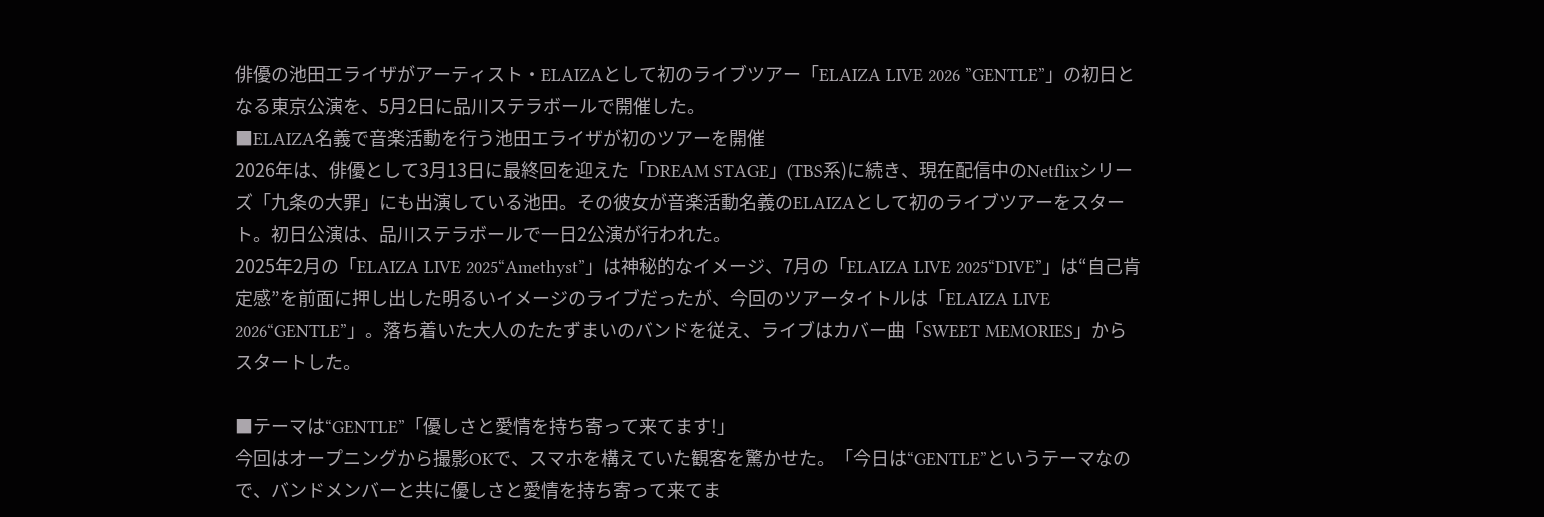俳優の池田エライザがアーティスト・ELAIZAとして初のライブツアー「ELAIZA LIVE 2026 ”GENTLE”」の初日となる東京公演を、5月2日に品川ステラボールで開催した。
■ELAIZA名義で音楽活動を行う池田エライザが初のツアーを開催
2026年は、俳優として3月13日に最終回を迎えた「DREAM STAGE」(TBS系)に続き、現在配信中のNetflixシリーズ「九条の大罪」にも出演している池田。その彼女が音楽活動名義のELAIZAとして初のライブツアーをスタート。初日公演は、品川ステラボールで一日2公演が行われた。
2025年2月の「ELAIZA LIVE 2025“Amethyst”」は神秘的なイメージ、7月の「ELAIZA LIVE 2025“DIVE”」は“自己肯定感”を前面に押し出した明るいイメージのライブだったが、今回のツアータイトルは「ELAIZA LIVE 2026“GENTLE”」。落ち着いた大人のたたずまいのバンドを従え、ライブはカバー曲「SWEET MEMORIES」からスタートした。

■テーマは“GENTLE”「優しさと愛情を持ち寄って来てます!」
今回はオープニングから撮影OKで、スマホを構えていた観客を驚かせた。「今日は“GENTLE”というテーマなので、バンドメンバーと共に優しさと愛情を持ち寄って来てま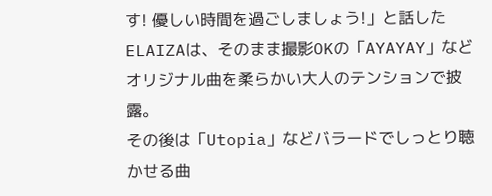す! 優しい時間を過ごしましょう!」と話したELAIZAは、そのまま撮影OKの「AYAYAY」などオリジナル曲を柔らかい大人のテンションで披露。
その後は「Utopia」などバラードでしっとり聴かせる曲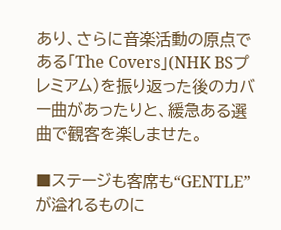あり、さらに音楽活動の原点である「The Covers」(NHK BSプレミアム)を振り返った後のカバー曲があったりと、緩急ある選曲で観客を楽しませた。

■ステージも客席も“GENTLE”が溢れるものに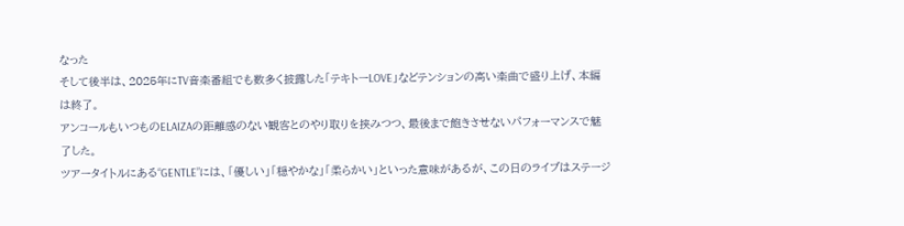なった
そして後半は、2025年にTV音楽番組でも数多く披露した「テキトーLOVE」などテンションの高い楽曲で盛り上げ、本編は終了。
アンコールもいつものELAIZAの距離感のない観客とのやり取りを挟みつつ、最後まで飽きさせないパフォーマンスで魅了した。
ツアータイトルにある“GENTLE”には、「優しい」「穏やかな」「柔らかい」といった意味があるが、この日のライブはステージ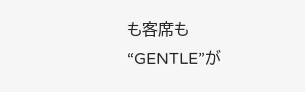も客席も“GENTLE”が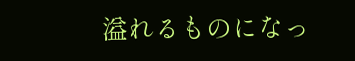溢れるものになっ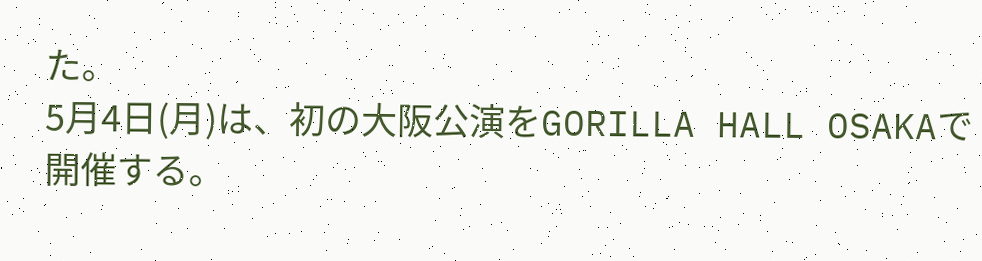た。
5月4日(月)は、初の大阪公演をGORILLA HALL OSAKAで開催する。